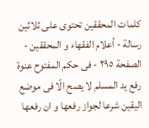كلمات المحققين تحتوی علی ثلاثین رسالة - أعلام الفقهاء و المحققین - الصفحة ٢٩٥ - فى حكم المفتوح عنوة
رفع يد المسلم لا يصح الّا فى موضع اليقين شرعا لجواز رفعها و ان رفعها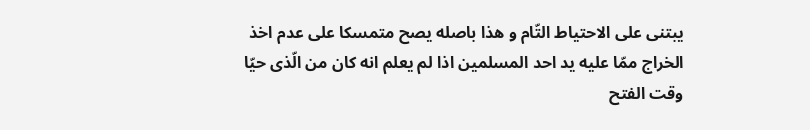يبتنى على الاحتياط التّام و هذا باصله يصح متمسكا على عدم اخذ الخراج ممّا عليه يد احد المسلمين اذا لم يعلم انه كان من الّذى حيّا وقت الفتح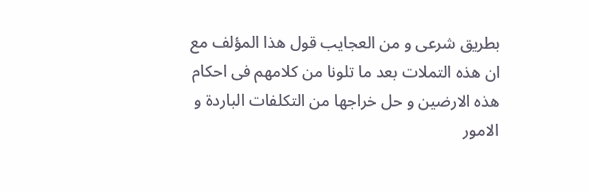بطريق شرعى و من العجايب قول هذا المؤلف مع ان هذه التملات بعد ما تلونا من كلامهم فى احكام هذه الارضين و حل خراجها من التكلفات الباردة و الامور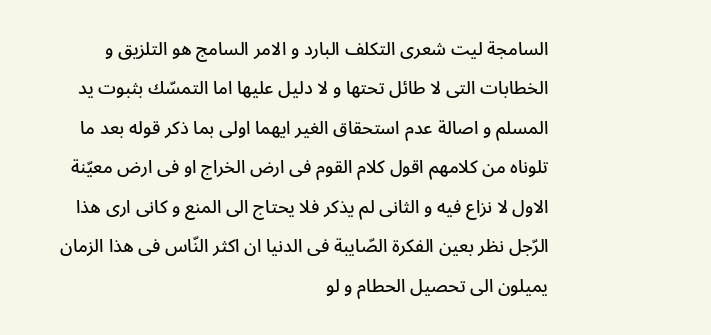السامجة ليت شعرى التكلف البارد و الامر السامج هو التلزيق و الخطابات التى لا طائل تحتها و لا دليل عليها اما التمسّك بثبوت يد المسلم و اصالة عدم استحقاق الغير ايهما اولى بما ذكر قوله بعد ما تلوناه من كلامهم اقول كلام القوم فى ارض الخراج او فى ارض معيّنة الاول لا نزاع فيه و الثانى لم يذكر فلا يحتاج الى المنع و كانى ارى هذا الرّجل نظر بعين الفكرة الصّايبة فى الدنيا ان اكثر النّاس فى هذا الزمان يميلون الى تحصيل الحطام و لو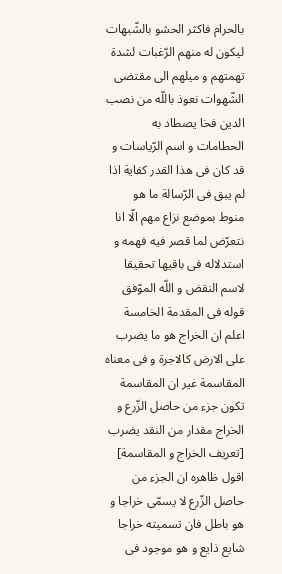بالحرام فاكثر الحشو بالشّبهات ليكون له منهم الرّغبات لشدة تهمتهم و ميلهم الى مقتضى الشّهوات نعوذ باللّه من نصب الدين فخا يصطاد به الحطامات و اسم الرّياسات و قد كان فى هذا القدر كفاية اذا لم يبق فى الرّسالة ما هو منوط بموضع نزاع مهم الّا انا نتعرّض لما قصر فيه فهمه و استدلاله فى باقيها تحقيقا لاسم النقض و اللّه الموّفق قوله فى المقدمة الخامسة اعلم ان الخراج هو ما يضرب على الارض كالاجرة و فى معناه المقاسمة غير ان المقاسمة تكون جزء من حاصل الزّرع و الخراج مقدار من النقد يضرب
[تعريف الخراج و المقاسمة]
اقول ظاهره ان الجزء من حاصل الزّرع لا يسمّى خراجا و هو باطل فان تسميته خراجا شايع ذايع و هو موجود فى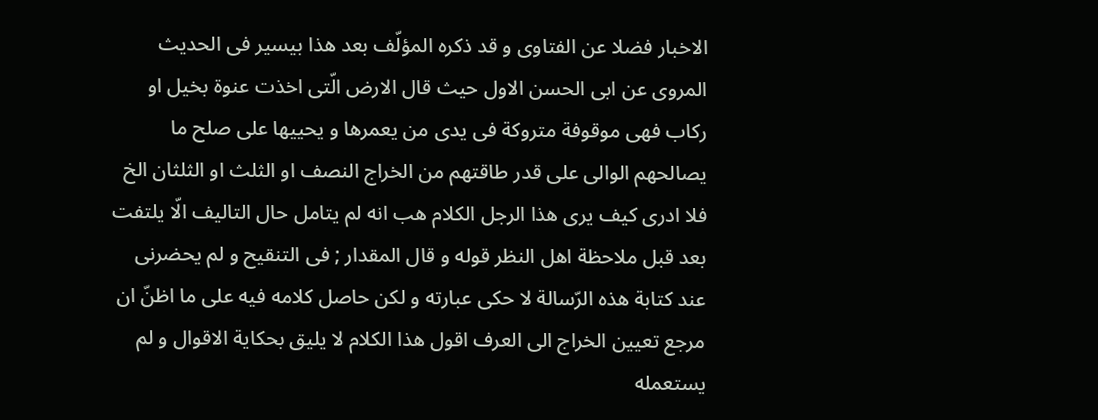الاخبار فضلا عن الفتاوى و قد ذكره المؤلّف بعد هذا بيسير فى الحديث المروى عن ابى الحسن الاول حيث قال الارض الّتى اخذت عنوة بخيل او ركاب فهى موقوفة متروكة فى يدى من يعمرها و يحييها على صلح ما يصالحهم الوالى على قدر طاقتهم من الخراج النصف او الثلث او الثلثان الخ فلا ادرى كيف يرى هذا الرجل الكلام هب انه لم يتامل حال التاليف الّا يلتفت بعد قبل ملاحظة اهل النظر قوله و قال المقدار ; فى التنقيح و لم يحضرنى عند كتابة هذه الرّسالة لا حكى عبارته و لكن حاصل كلامه فيه على ما اظنّ ان مرجع تعيين الخراج الى العرف اقول هذا الكلام لا يليق بحكاية الاقوال و لم يستعمله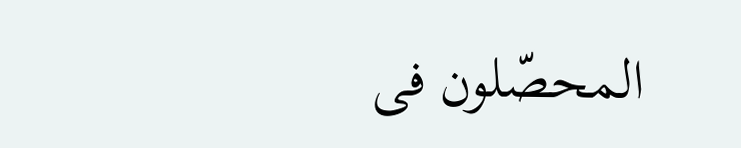المحصّلون فى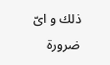ذلك و اىّ ضرورة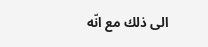الى ذلك مع انّه